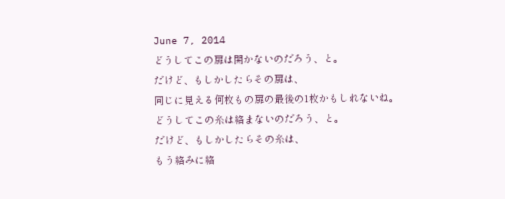June 7, 2014
どうしてこの扉は開かないのだろう、と。
だけど、もしかしたらその扉は、
同じに見える何枚もの扉の最後の1枚かもしれないね。
どうしてこの糸は絡まないのだろう、と。
だけど、もしかしたらその糸は、
もう絡みに絡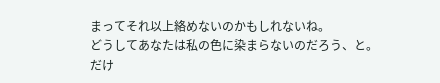まってそれ以上絡めないのかもしれないね。
どうしてあなたは私の色に染まらないのだろう、と。
だけ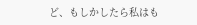ど、もしかしたら私はも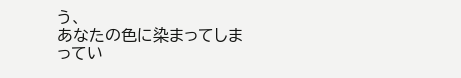う、
あなたの色に染まってしまってい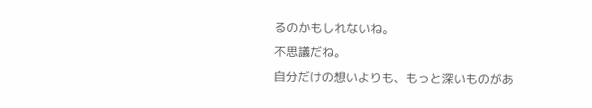るのかもしれないね。
不思議だね。
自分だけの想いよりも、もっと深いものがあ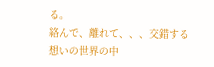る。
絡んで、離れて、、、交錯する想いの世界の中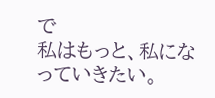で
私はもっと、私になっていきたい。